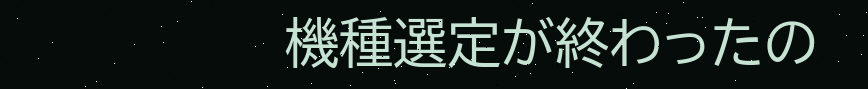機種選定が終わったの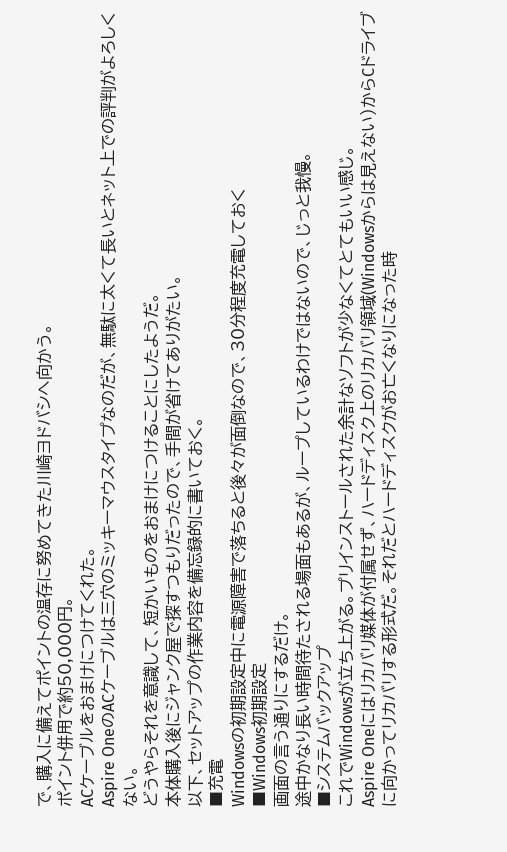で、購入に備えてポイントの温存に努めてきた川崎ヨドバシへ向かう。
ポイント併用で約50,000円。
ACケーブルをおまけにつけてくれた。
Aspire OneのACケーブルは三穴のミッキーマウスタイプなのだが、無駄に太くて長いとネット上での評判がよろしくない。
どうやらそれを意識して、短かいものをおまけにつけることにしたようだ。
本体購入後にジャンク屋で探すつもりだったので、手間が省けてありがたい。
以下、セットアップの作業内容を備忘録的に書いておく。
■充電
Windowsの初期設定中に電源障害で落ちると後々が面倒なので、30分程度充電しておく
■Windows初期設定
画面の言う通りにするだけ。
途中かなり長い時間待たされる場面もあるが、ループしているわけではないので、じっと我慢。
■システムバックアップ
これでWindowsが立ち上がる。プリインストールされた余計なソフトが少なくてとてもいい感じ。
Aspire Oneにはリカバリ媒体が付属せず、ハードディスク上のリカバリ領域(Windowsからは見えない)からCドライブに向かってリカバリする形式だ。それだとハードディスクがお亡くなりになった時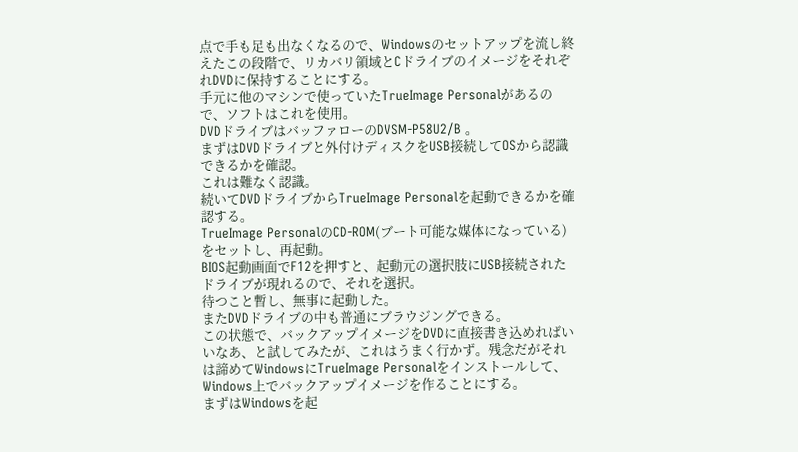点で手も足も出なくなるので、Windowsのセットアップを流し終えたこの段階で、リカバリ領域とCドライブのイメージをそれぞれDVDに保持することにする。
手元に他のマシンで使っていたTrueImage Personalがあるので、ソフトはこれを使用。
DVDドライブはバッファローのDVSM-P58U2/B 。
まずはDVDドライブと外付けディスクをUSB接続してOSから認識できるかを確認。
これは難なく認識。
続いてDVDドライブからTrueImage Personalを起動できるかを確認する。
TrueImage PersonalのCD-ROM(ブート可能な媒体になっている)をセットし、再起動。
BIOS起動画面でF12を押すと、起動元の選択肢にUSB接続されたドライブが現れるので、それを選択。
待つこと暫し、無事に起動した。
またDVDドライブの中も普通にブラウジングできる。
この状態で、バックアップイメージをDVDに直接書き込めればいいなあ、と試してみたが、これはうまく行かず。残念だがそれは諦めてWindowsにTrueImage Personalをインストールして、Windows上でバックアップイメージを作ることにする。
まずはWindowsを起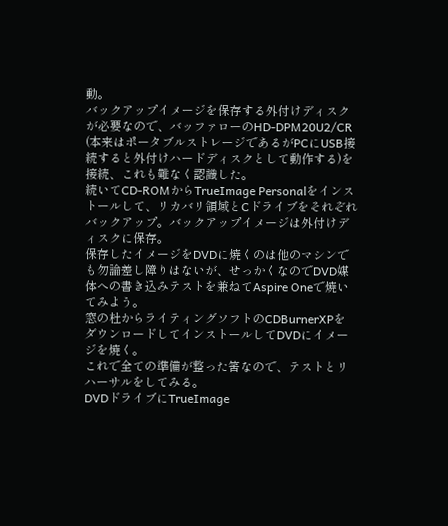動。
バックアップイメージを保存する外付けディスクが必要なので、バッファローのHD-DPM20U2/CR (本来はポータブルストレージであるがPCにUSB接続すると外付けハードディスクとして動作する)を接続、これも難なく認識した。
続いてCD-ROMからTrueImage Personalをインストールして、リカバリ領域とCドライブをそれぞれバックアップ。バックアップイメージは外付けディスクに保存。
保存したイメージをDVDに焼くのは他のマシンでも勿論差し障りはないが、せっかくなのでDVD媒体への書き込みテストを兼ねてAspire Oneで焼いてみよう。
窓の杜からライティングソフトのCDBurnerXPをダウンロードしてインストールしてDVDにイメージを焼く。
これで全ての準備が整った筈なので、テストとリハーサルをしてみる。
DVDドライブにTrueImage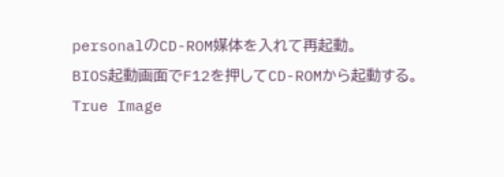personalのCD-ROM媒体を入れて再起動。
BIOS起動画面でF12を押してCD-ROMから起動する。
True Image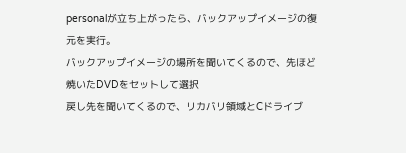personalが立ち上がったら、バックアップイメージの復元を実行。
バックアップイメージの場所を聞いてくるので、先ほど焼いたDVDをセットして選択
戻し先を聞いてくるので、リカバリ領域とCドライブ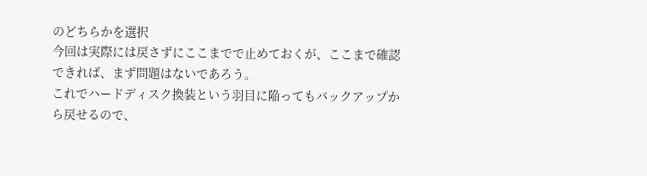のどちらかを選択
今回は実際には戻さずにここまでで止めておくが、ここまで確認できれば、まず問題はないであろう。
これでハードディスク換装という羽目に陥ってもバックアップから戻せるので、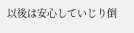以後は安心していじり倒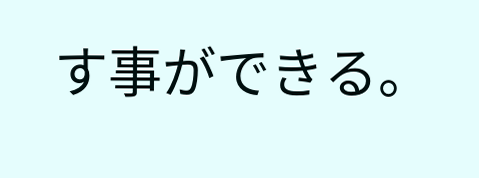す事ができる。